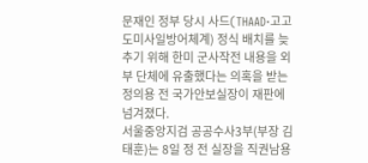문재인 정부 당시 사드(THAAD·고고도미사일방어체계) 정식 배치를 늦추기 위해 한미 군사작전 내용을 외부 단체에 유출했다는 의혹을 받는 정의용 전 국가안보실장이 재판에 넘겨졌다.
서울중앙지검 공공수사3부(부장 김태훈)는 8일 정 전 실장을 직권남용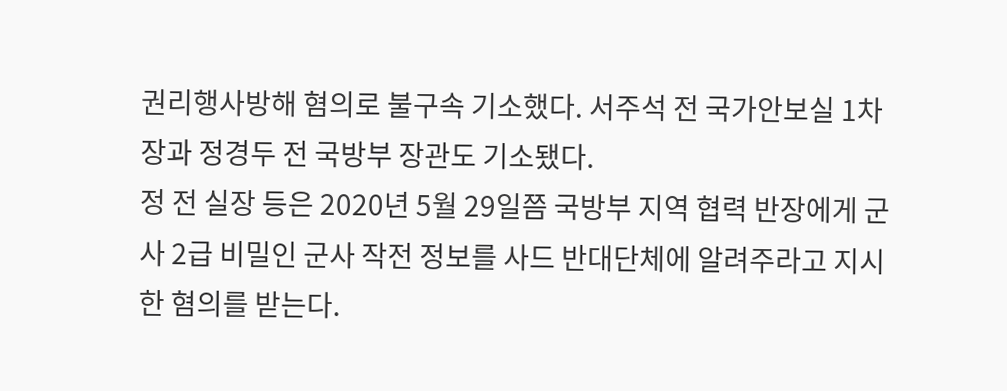권리행사방해 혐의로 불구속 기소했다. 서주석 전 국가안보실 1차장과 정경두 전 국방부 장관도 기소됐다.
정 전 실장 등은 2020년 5월 29일쯤 국방부 지역 협력 반장에게 군사 2급 비밀인 군사 작전 정보를 사드 반대단체에 알려주라고 지시한 혐의를 받는다.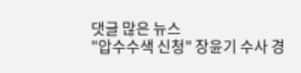댓글 많은 뉴스
"압수수색 신청" 장윤기 수사 경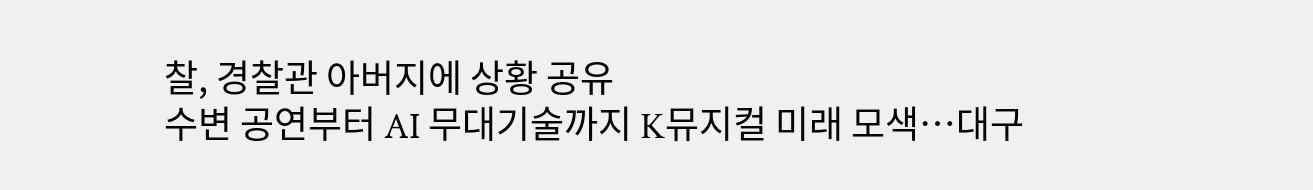찰, 경찰관 아버지에 상황 공유
수변 공연부터 AI 무대기술까지 K뮤지컬 미래 모색…대구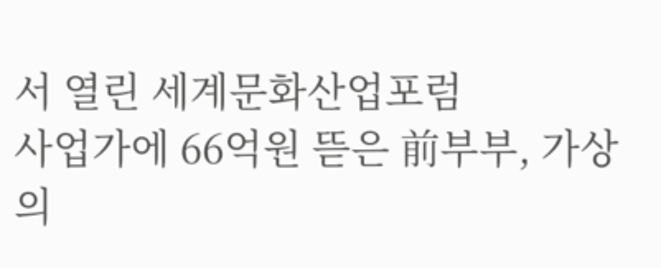서 열린 세계문화산업포럼
사업가에 66억원 뜯은 前부부, 가상의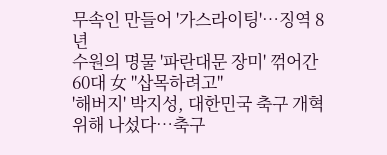무속인 만들어 '가스라이팅'…징역 8년
수원의 명물 '파란대문 장미' 꺾어간 60대 女 "삽목하려고"
'해버지' 박지성, 대한민국 축구 개혁 위해 나섰다…축구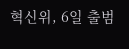혁신위, 6일 출범